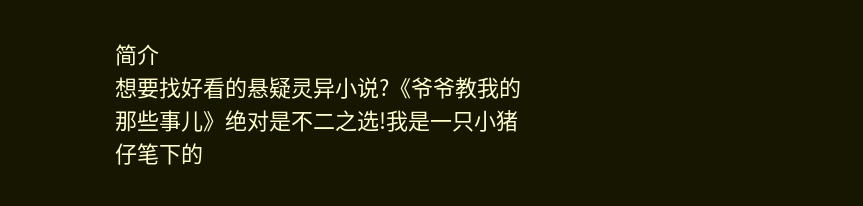简介
想要找好看的悬疑灵异小说?《爷爷教我的那些事儿》绝对是不二之选!我是一只小猪仔笔下的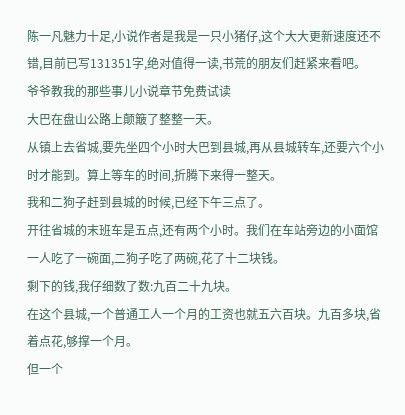陈一凡魅力十足,小说作者是我是一只小猪仔,这个大大更新速度还不错,目前已写131351字,绝对值得一读,书荒的朋友们赶紧来看吧。
爷爷教我的那些事儿小说章节免费试读
大巴在盘山公路上颠簸了整整一天。
从镇上去省城,要先坐四个小时大巴到县城,再从县城转车,还要六个小时才能到。算上等车的时间,折腾下来得一整天。
我和二狗子赶到县城的时候,已经下午三点了。
开往省城的末班车是五点,还有两个小时。我们在车站旁边的小面馆一人吃了一碗面,二狗子吃了两碗,花了十二块钱。
剩下的钱,我仔细数了数:九百二十九块。
在这个县城,一个普通工人一个月的工资也就五六百块。九百多块,省着点花,够撑一个月。
但一个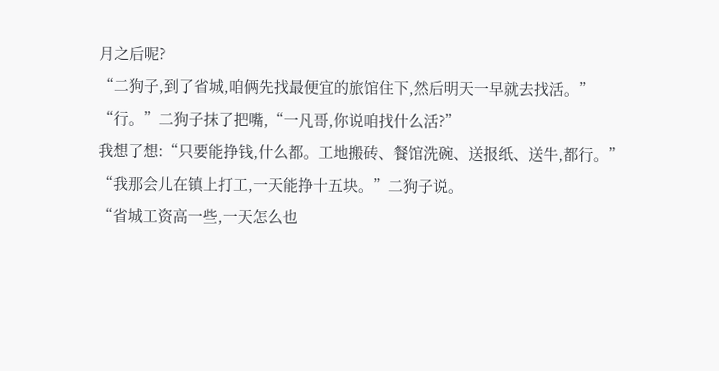月之后呢?
“二狗子,到了省城,咱俩先找最便宜的旅馆住下,然后明天一早就去找活。”
“行。”二狗子抹了把嘴,“一凡哥,你说咱找什么活?”
我想了想:“只要能挣钱,什么都。工地搬砖、餐馆洗碗、送报纸、送牛,都行。”
“我那会儿在镇上打工,一天能挣十五块。”二狗子说。
“省城工资高一些,一天怎么也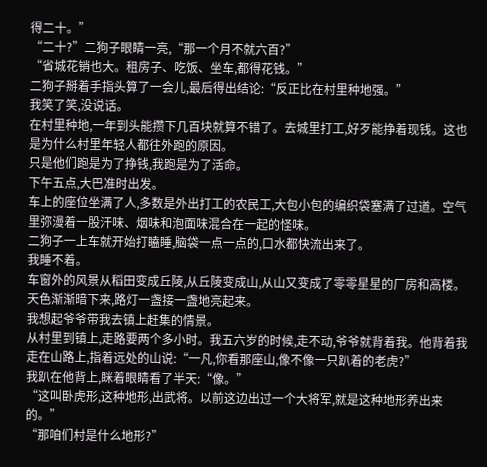得二十。”
“二十?”二狗子眼睛一亮,“那一个月不就六百?”
“省城花销也大。租房子、吃饭、坐车,都得花钱。”
二狗子掰着手指头算了一会儿,最后得出结论:“反正比在村里种地强。”
我笑了笑,没说话。
在村里种地,一年到头能攒下几百块就算不错了。去城里打工,好歹能挣着现钱。这也是为什么村里年轻人都往外跑的原因。
只是他们跑是为了挣钱,我跑是为了活命。
下午五点,大巴准时出发。
车上的座位坐满了人,多数是外出打工的农民工,大包小包的编织袋塞满了过道。空气里弥漫着一股汗味、烟味和泡面味混合在一起的怪味。
二狗子一上车就开始打瞌睡,脑袋一点一点的,口水都快流出来了。
我睡不着。
车窗外的风景从稻田变成丘陵,从丘陵变成山,从山又变成了零零星星的厂房和高楼。天色渐渐暗下来,路灯一盏接一盏地亮起来。
我想起爷爷带我去镇上赶集的情景。
从村里到镇上,走路要两个多小时。我五六岁的时候,走不动,爷爷就背着我。他背着我走在山路上,指着远处的山说:“一凡,你看那座山,像不像一只趴着的老虎?”
我趴在他背上,眯着眼睛看了半天:“像。”
“这叫卧虎形,这种地形,出武将。以前这边出过一个大将军,就是这种地形养出来的。”
“那咱们村是什么地形?”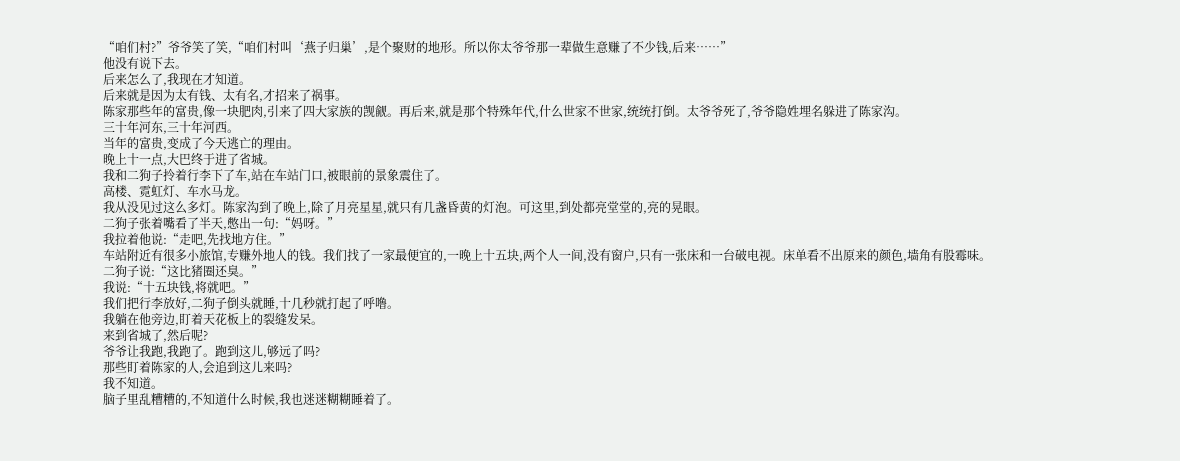“咱们村?”爷爷笑了笑,“咱们村叫‘燕子归巢’,是个聚财的地形。所以你太爷爷那一辈做生意赚了不少钱,后来……”
他没有说下去。
后来怎么了,我现在才知道。
后来就是因为太有钱、太有名,才招来了祸事。
陈家那些年的富贵,像一块肥肉,引来了四大家族的觊觎。再后来,就是那个特殊年代,什么世家不世家,统统打倒。太爷爷死了,爷爷隐姓埋名躲进了陈家沟。
三十年河东,三十年河西。
当年的富贵,变成了今天逃亡的理由。
晚上十一点,大巴终于进了省城。
我和二狗子拎着行李下了车,站在车站门口,被眼前的景象震住了。
高楼、霓虹灯、车水马龙。
我从没见过这么多灯。陈家沟到了晚上,除了月亮星星,就只有几盏昏黄的灯泡。可这里,到处都亮堂堂的,亮的晃眼。
二狗子张着嘴看了半天,憋出一句:“妈呀。”
我拉着他说:“走吧,先找地方住。”
车站附近有很多小旅馆,专赚外地人的钱。我们找了一家最便宜的,一晚上十五块,两个人一间,没有窗户,只有一张床和一台破电视。床单看不出原来的颜色,墙角有股霉味。
二狗子说:“这比猪圈还臭。”
我说:“十五块钱,将就吧。”
我们把行李放好,二狗子倒头就睡,十几秒就打起了呼噜。
我躺在他旁边,盯着天花板上的裂缝发呆。
来到省城了,然后呢?
爷爷让我跑,我跑了。跑到这儿,够远了吗?
那些盯着陈家的人,会追到这儿来吗?
我不知道。
脑子里乱糟糟的,不知道什么时候,我也迷迷糊糊睡着了。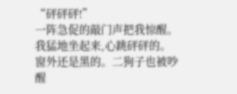“砰砰砰!”
一阵急促的敲门声把我惊醒。
我猛地坐起来,心跳砰砰的。
窗外还是黑的。二狗子也被吵醒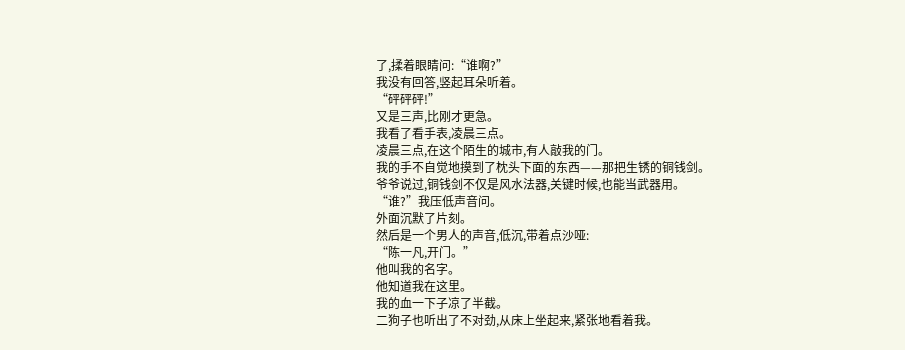了,揉着眼睛问:“谁啊?”
我没有回答,竖起耳朵听着。
“砰砰砰!”
又是三声,比刚才更急。
我看了看手表,凌晨三点。
凌晨三点,在这个陌生的城市,有人敲我的门。
我的手不自觉地摸到了枕头下面的东西——那把生锈的铜钱剑。
爷爷说过,铜钱剑不仅是风水法器,关键时候,也能当武器用。
“谁?”我压低声音问。
外面沉默了片刻。
然后是一个男人的声音,低沉,带着点沙哑:
“陈一凡,开门。”
他叫我的名字。
他知道我在这里。
我的血一下子凉了半截。
二狗子也听出了不对劲,从床上坐起来,紧张地看着我。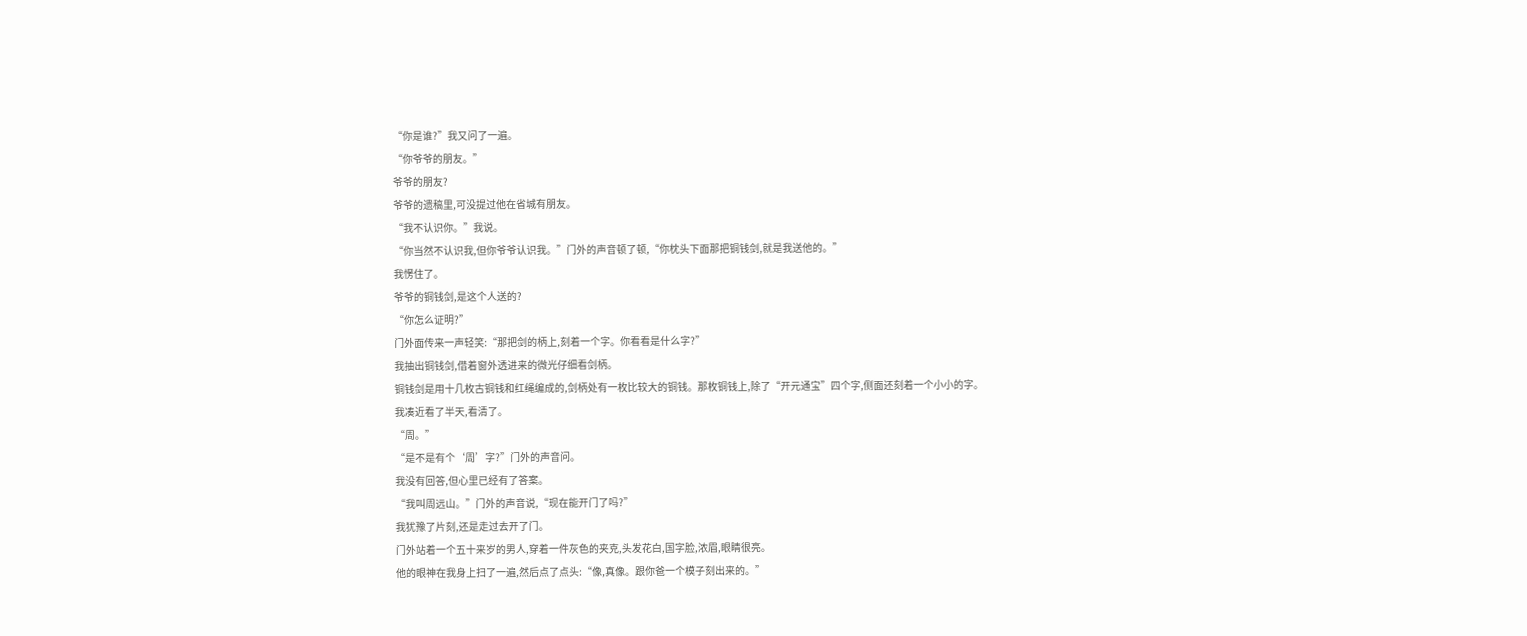“你是谁?”我又问了一遍。
“你爷爷的朋友。”
爷爷的朋友?
爷爷的遗稿里,可没提过他在省城有朋友。
“我不认识你。”我说。
“你当然不认识我,但你爷爷认识我。”门外的声音顿了顿,“你枕头下面那把铜钱剑,就是我送他的。”
我愣住了。
爷爷的铜钱剑,是这个人送的?
“你怎么证明?”
门外面传来一声轻笑:“那把剑的柄上,刻着一个字。你看看是什么字?”
我抽出铜钱剑,借着窗外透进来的微光仔细看剑柄。
铜钱剑是用十几枚古铜钱和红绳编成的,剑柄处有一枚比较大的铜钱。那枚铜钱上,除了“开元通宝”四个字,侧面还刻着一个小小的字。
我凑近看了半天,看清了。
“周。”
“是不是有个‘周’字?”门外的声音问。
我没有回答,但心里已经有了答案。
“我叫周远山。”门外的声音说,“现在能开门了吗?”
我犹豫了片刻,还是走过去开了门。
门外站着一个五十来岁的男人,穿着一件灰色的夹克,头发花白,国字脸,浓眉,眼睛很亮。
他的眼神在我身上扫了一遍,然后点了点头:“像,真像。跟你爸一个模子刻出来的。”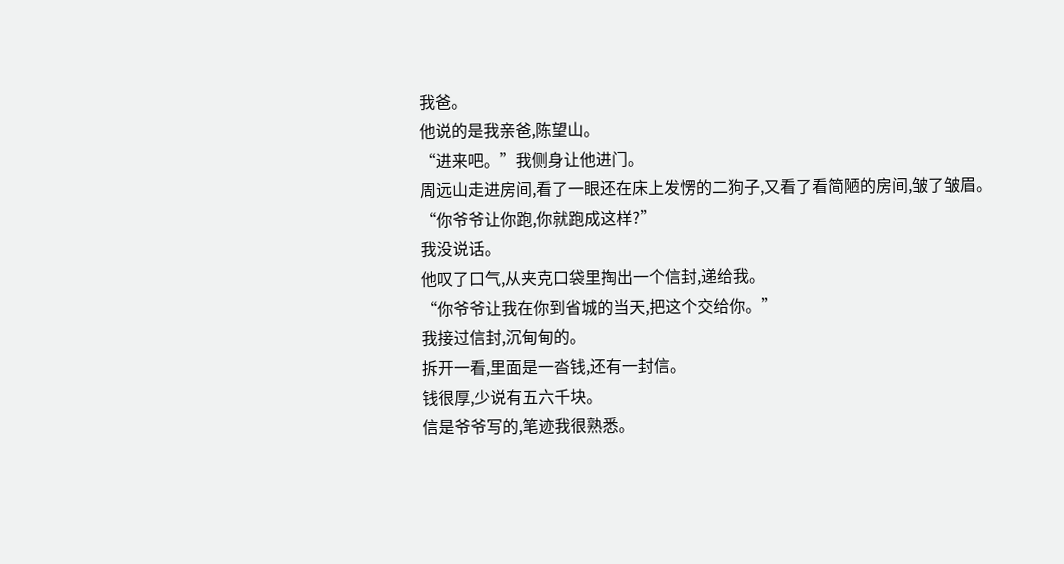我爸。
他说的是我亲爸,陈望山。
“进来吧。”我侧身让他进门。
周远山走进房间,看了一眼还在床上发愣的二狗子,又看了看简陋的房间,皱了皱眉。
“你爷爷让你跑,你就跑成这样?”
我没说话。
他叹了口气,从夹克口袋里掏出一个信封,递给我。
“你爷爷让我在你到省城的当天,把这个交给你。”
我接过信封,沉甸甸的。
拆开一看,里面是一沓钱,还有一封信。
钱很厚,少说有五六千块。
信是爷爷写的,笔迹我很熟悉。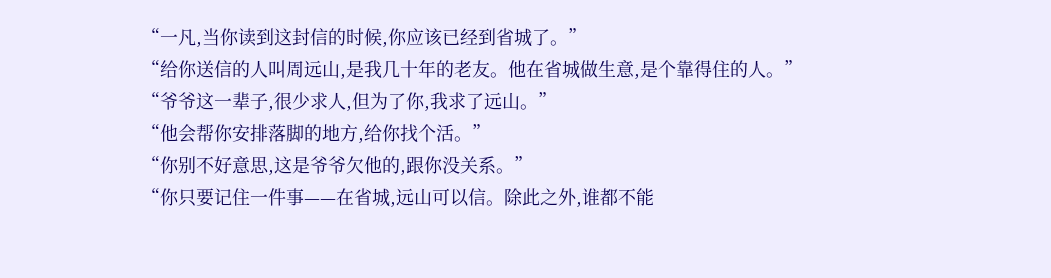“一凡,当你读到这封信的时候,你应该已经到省城了。”
“给你送信的人叫周远山,是我几十年的老友。他在省城做生意,是个靠得住的人。”
“爷爷这一辈子,很少求人,但为了你,我求了远山。”
“他会帮你安排落脚的地方,给你找个活。”
“你别不好意思,这是爷爷欠他的,跟你没关系。”
“你只要记住一件事——在省城,远山可以信。除此之外,谁都不能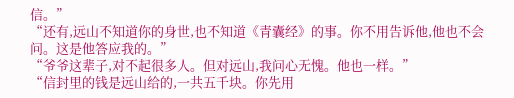信。”
“还有,远山不知道你的身世,也不知道《青囊经》的事。你不用告诉他,他也不会问。这是他答应我的。”
“爷爷这辈子,对不起很多人。但对远山,我问心无愧。他也一样。”
“信封里的钱是远山给的,一共五千块。你先用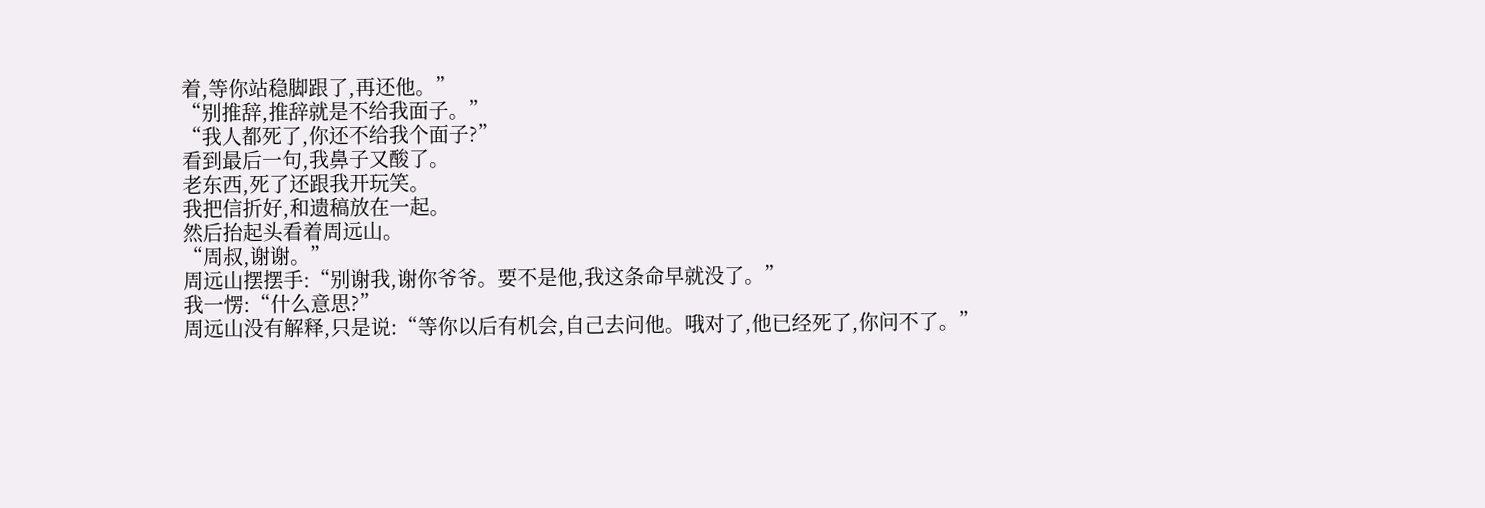着,等你站稳脚跟了,再还他。”
“别推辞,推辞就是不给我面子。”
“我人都死了,你还不给我个面子?”
看到最后一句,我鼻子又酸了。
老东西,死了还跟我开玩笑。
我把信折好,和遗稿放在一起。
然后抬起头看着周远山。
“周叔,谢谢。”
周远山摆摆手:“别谢我,谢你爷爷。要不是他,我这条命早就没了。”
我一愣:“什么意思?”
周远山没有解释,只是说:“等你以后有机会,自己去问他。哦对了,他已经死了,你问不了。”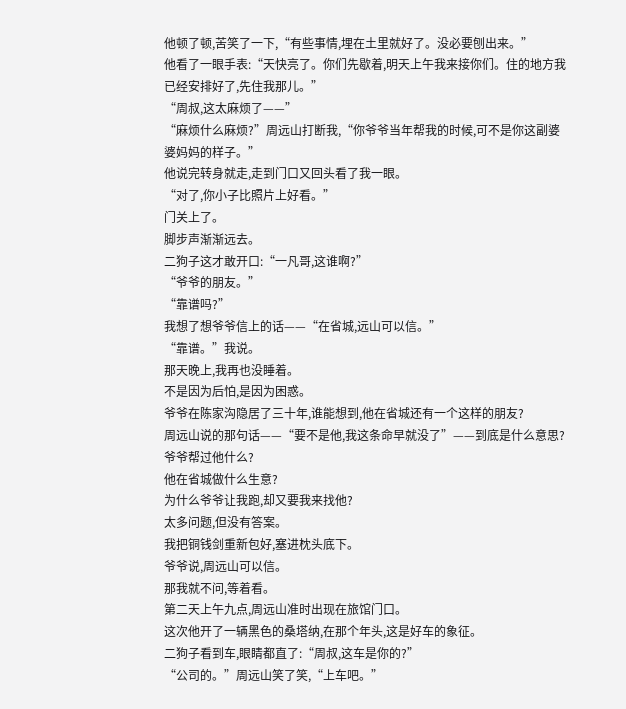他顿了顿,苦笑了一下,“有些事情,埋在土里就好了。没必要刨出来。”
他看了一眼手表:“天快亮了。你们先歇着,明天上午我来接你们。住的地方我已经安排好了,先住我那儿。”
“周叔,这太麻烦了——”
“麻烦什么麻烦?”周远山打断我,“你爷爷当年帮我的时候,可不是你这副婆婆妈妈的样子。”
他说完转身就走,走到门口又回头看了我一眼。
“对了,你小子比照片上好看。”
门关上了。
脚步声渐渐远去。
二狗子这才敢开口:“一凡哥,这谁啊?”
“爷爷的朋友。”
“靠谱吗?”
我想了想爷爷信上的话——“在省城,远山可以信。”
“靠谱。”我说。
那天晚上,我再也没睡着。
不是因为后怕,是因为困惑。
爷爷在陈家沟隐居了三十年,谁能想到,他在省城还有一个这样的朋友?
周远山说的那句话——“要不是他,我这条命早就没了”——到底是什么意思?
爷爷帮过他什么?
他在省城做什么生意?
为什么爷爷让我跑,却又要我来找他?
太多问题,但没有答案。
我把铜钱剑重新包好,塞进枕头底下。
爷爷说,周远山可以信。
那我就不问,等着看。
第二天上午九点,周远山准时出现在旅馆门口。
这次他开了一辆黑色的桑塔纳,在那个年头,这是好车的象征。
二狗子看到车,眼睛都直了:“周叔,这车是你的?”
“公司的。”周远山笑了笑,“上车吧。”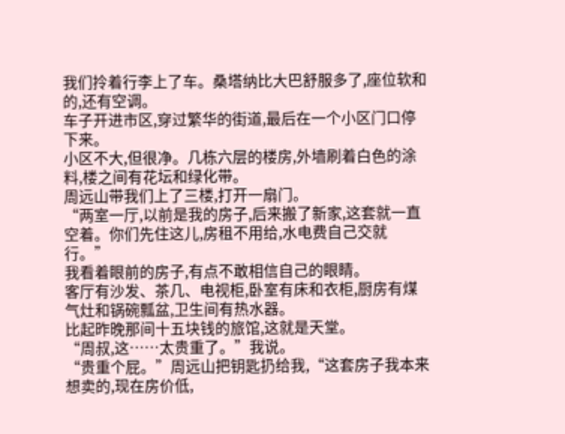我们拎着行李上了车。桑塔纳比大巴舒服多了,座位软和的,还有空调。
车子开进市区,穿过繁华的街道,最后在一个小区门口停下来。
小区不大,但很净。几栋六层的楼房,外墙刷着白色的涂料,楼之间有花坛和绿化带。
周远山带我们上了三楼,打开一扇门。
“两室一厅,以前是我的房子,后来搬了新家,这套就一直空着。你们先住这儿,房租不用给,水电费自己交就行。”
我看着眼前的房子,有点不敢相信自己的眼睛。
客厅有沙发、茶几、电视柜,卧室有床和衣柜,厨房有煤气灶和锅碗瓢盆,卫生间有热水器。
比起昨晚那间十五块钱的旅馆,这就是天堂。
“周叔,这……太贵重了。”我说。
“贵重个屁。”周远山把钥匙扔给我,“这套房子我本来想卖的,现在房价低,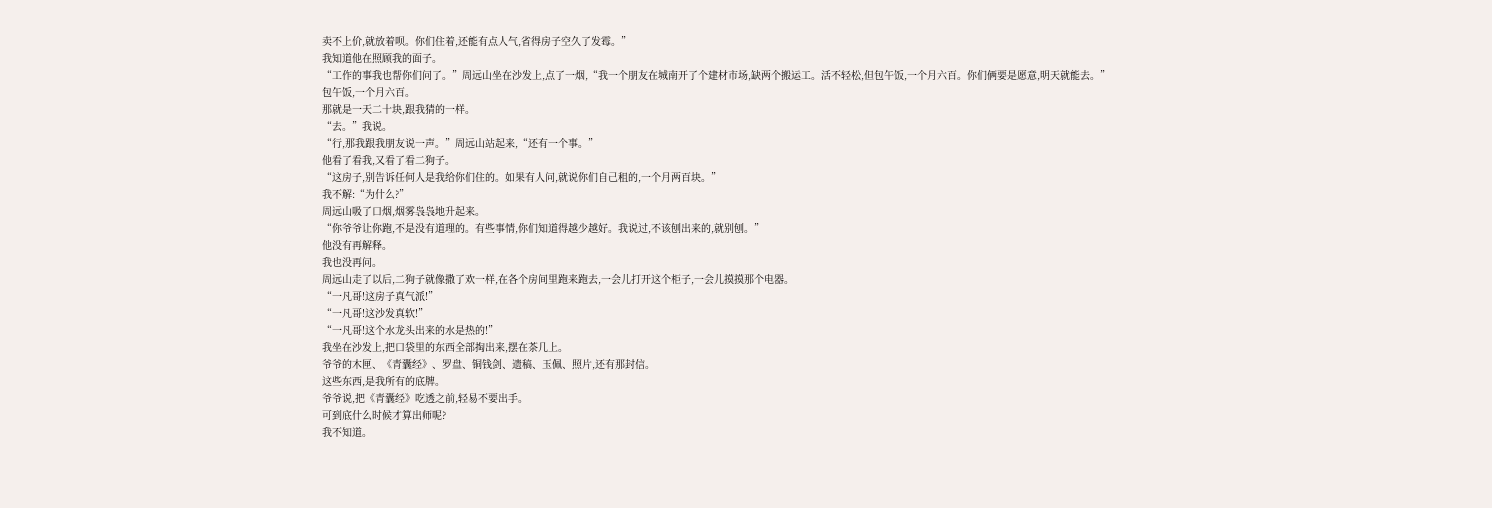卖不上价,就放着呗。你们住着,还能有点人气,省得房子空久了发霉。”
我知道他在照顾我的面子。
“工作的事我也帮你们问了。”周远山坐在沙发上,点了一烟,“我一个朋友在城南开了个建材市场,缺两个搬运工。活不轻松,但包午饭,一个月六百。你们俩要是愿意,明天就能去。”
包午饭,一个月六百。
那就是一天二十块,跟我猜的一样。
“去。”我说。
“行,那我跟我朋友说一声。”周远山站起来,“还有一个事。”
他看了看我,又看了看二狗子。
“这房子,别告诉任何人是我给你们住的。如果有人问,就说你们自己租的,一个月两百块。”
我不解:“为什么?”
周远山吸了口烟,烟雾袅袅地升起来。
“你爷爷让你跑,不是没有道理的。有些事情,你们知道得越少越好。我说过,不该刨出来的,就别刨。”
他没有再解释。
我也没再问。
周远山走了以后,二狗子就像撒了欢一样,在各个房间里跑来跑去,一会儿打开这个柜子,一会儿摸摸那个电器。
“一凡哥!这房子真气派!”
“一凡哥!这沙发真软!”
“一凡哥!这个水龙头出来的水是热的!”
我坐在沙发上,把口袋里的东西全部掏出来,摆在茶几上。
爷爷的木匣、《青囊经》、罗盘、铜钱剑、遗稿、玉佩、照片,还有那封信。
这些东西,是我所有的底牌。
爷爷说,把《青囊经》吃透之前,轻易不要出手。
可到底什么时候才算出师呢?
我不知道。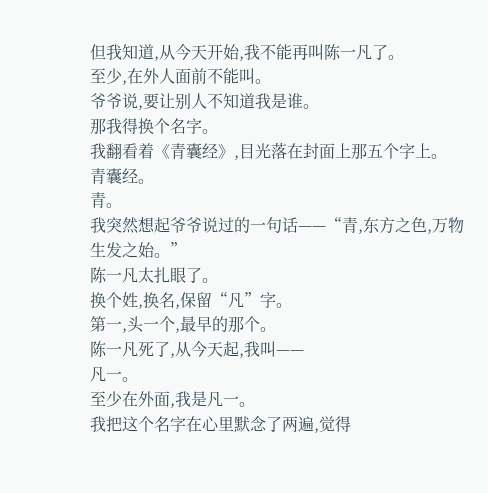但我知道,从今天开始,我不能再叫陈一凡了。
至少,在外人面前不能叫。
爷爷说,要让别人不知道我是谁。
那我得换个名字。
我翻看着《青囊经》,目光落在封面上那五个字上。
青囊经。
青。
我突然想起爷爷说过的一句话——“青,东方之色,万物生发之始。”
陈一凡太扎眼了。
换个姓,换名,保留“凡”字。
第一,头一个,最早的那个。
陈一凡死了,从今天起,我叫——
凡一。
至少在外面,我是凡一。
我把这个名字在心里默念了两遍,觉得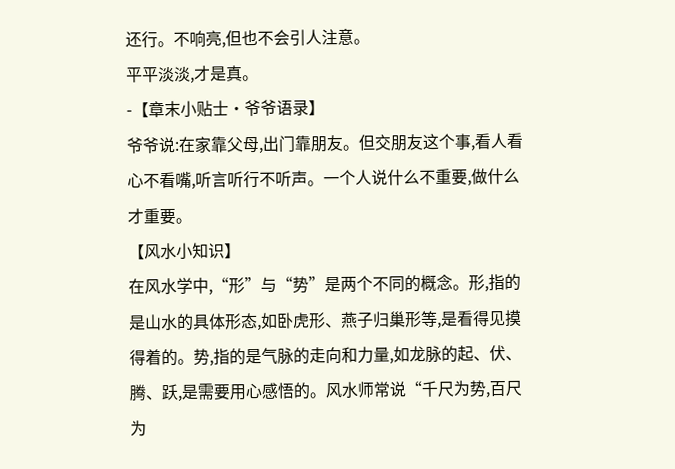还行。不响亮,但也不会引人注意。
平平淡淡,才是真。
-【章末小贴士·爷爷语录】
爷爷说:在家靠父母,出门靠朋友。但交朋友这个事,看人看心不看嘴,听言听行不听声。一个人说什么不重要,做什么才重要。
【风水小知识】
在风水学中,“形”与“势”是两个不同的概念。形,指的是山水的具体形态,如卧虎形、燕子归巢形等,是看得见摸得着的。势,指的是气脉的走向和力量,如龙脉的起、伏、腾、跃,是需要用心感悟的。风水师常说“千尺为势,百尺为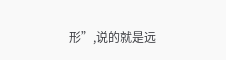形”,说的就是远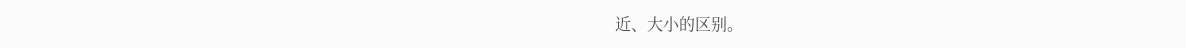近、大小的区别。